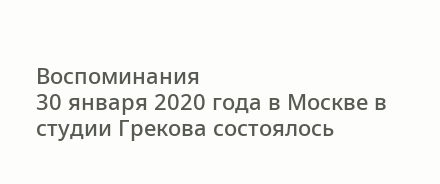Воспоминания
30 января 2020 года в Москве в студии Грекова состоялось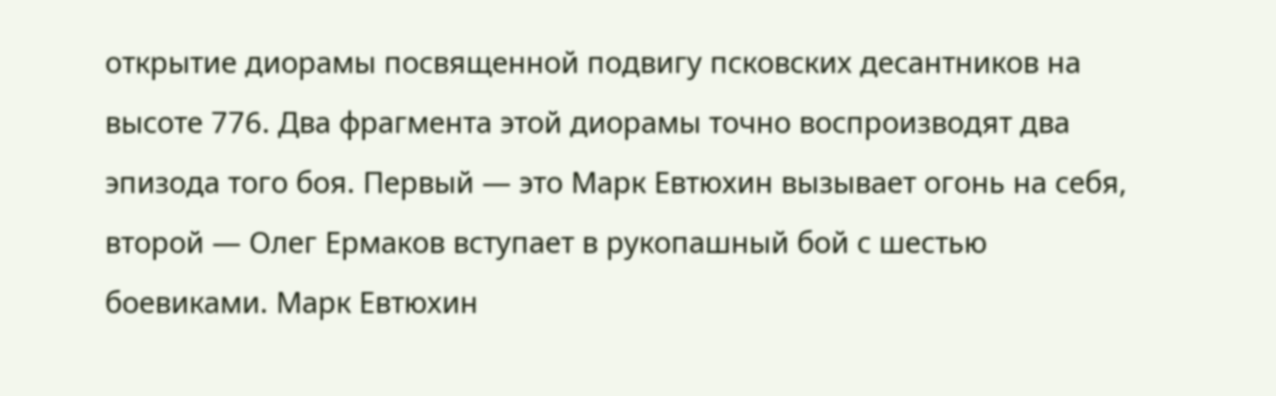открытие диорамы посвященной подвигу псковских десантников на высоте 776. Два фрагмента этой диорамы точно воспроизводят два эпизода того боя. Первый — это Марк Евтюхин вызывает огонь на себя, второй — Олег Ермаков вступает в рукопашный бой с шестью боевиками. Марк Евтюхин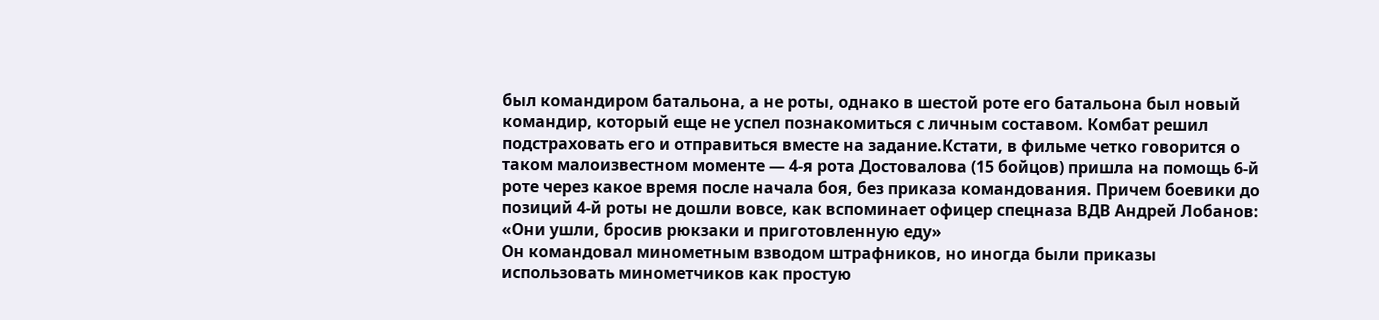был командиром батальона, а не роты, однако в шестой роте его батальона был новый командир, который еще не успел познакомиться с личным составом. Комбат решил подстраховать его и отправиться вместе на задание.Кстати, в фильме четко говорится о таком малоизвестном моменте — 4-я рота Достовалова (15 бойцов) пришла на помощь 6-й роте через какое время после начала боя, без приказа командования. Причем боевики до позиций 4-й роты не дошли вовсе, как вспоминает офицер спецназа ВДВ Андрей Лобанов: «Они ушли, бросив рюкзаки и приготовленную еду»
Он командовал минометным взводом штрафников, но иногда были приказы использовать минометчиков как простую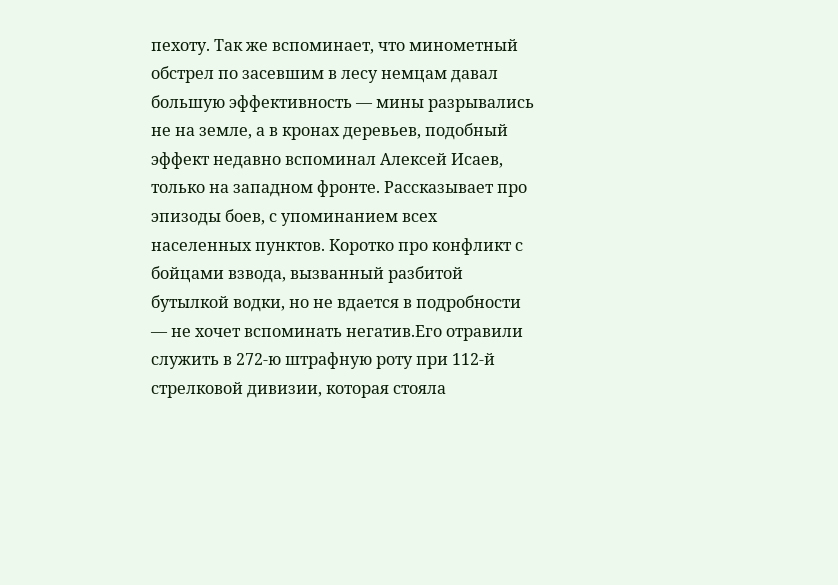пехоту. Так же вспоминает, что минометный обстрел по засевшим в лесу немцам давал большую эффективность — мины разрывались не на земле, а в кронах деревьев, подобный эффект недавно вспоминал Алексей Исаев, только на западном фронте. Рассказывает про эпизоды боев, с упоминанием всех населенных пунктов. Коротко про конфликт с бойцами взвода, вызванный разбитой бутылкой водки, но не вдается в подробности — не хочет вспоминать негатив.Его отравили служить в 272-ю штрафную роту при 112-й стрелковой дивизии, которая стояла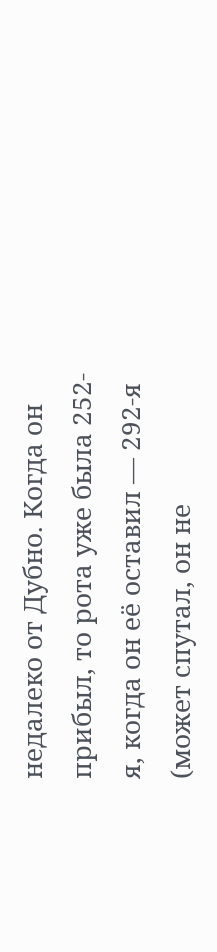недалеко от Дубно. Когда он прибыл, то рота уже была 252-я, когда он её оставил — 292-я (может спутал, он не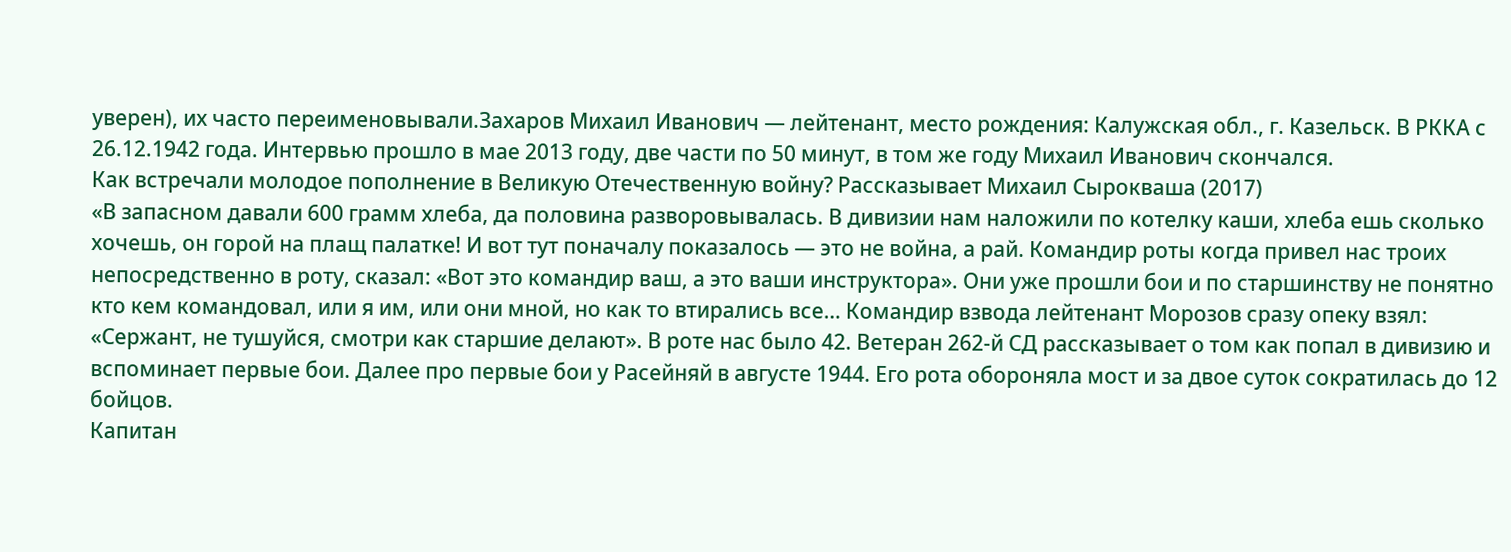уверен), их часто переименовывали.Захаров Михаил Иванович — лейтенант, место рождения: Калужская обл., г. Казельск. В РККА с 26.12.1942 года. Интервью прошло в мае 2013 году, две части по 50 минут, в том же году Михаил Иванович скончался.
Как встречали молодое пополнение в Великую Отечественную войну? Рассказывает Михаил Сырокваша (2017)
«В запасном давали 600 грамм хлеба, да половина разворовывалась. В дивизии нам наложили по котелку каши, хлеба ешь сколько хочешь, он горой на плащ палатке! И вот тут поначалу показалось — это не война, а рай. Командир роты когда привел нас троих непосредственно в роту, сказал: «Вот это командир ваш, а это ваши инструктора». Они уже прошли бои и по старшинству не понятно кто кем командовал, или я им, или они мной, но как то втирались все… Командир взвода лейтенант Морозов сразу опеку взял: «Сержант, не тушуйся, смотри как старшие делают». В роте нас было 42. Ветеран 262-й СД рассказывает о том как попал в дивизию и вспоминает первые бои. Далее про первые бои у Расейняй в августе 1944. Его рота обороняла мост и за двое суток сократилась до 12 бойцов.
Капитан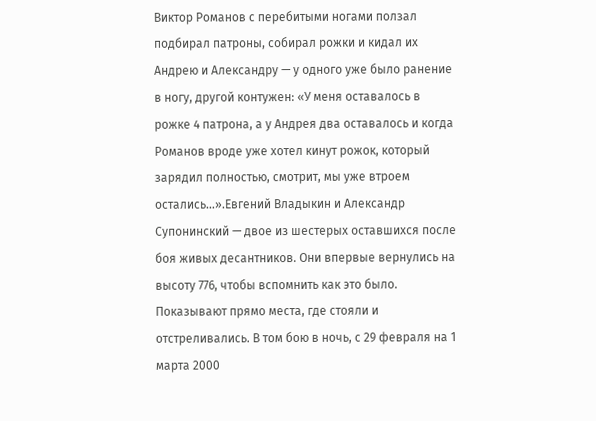Виктор Романов с перебитыми ногами ползал подбирал патроны, собирал рожки и кидал их Андрею и Александру — у одного уже было ранение в ногу, другой контужен: «У меня оставалось в рожке 4 патрона, а у Андрея два оставалось и когда Романов вроде уже хотел кинут рожок, который зарядил полностью, смотрит, мы уже втроем остались…».Евгений Владыкин и Александр Супонинский — двое из шестерых оставшихся после боя живых десантников. Они впервые вернулись на высоту 776, чтобы вспомнить как это было. Показывают прямо места, где стояли и отстреливались. В том бою в ночь, с 29 февраля на 1 марта 2000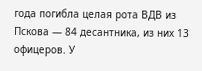года погибла целая рота ВДВ из Пскова — 84 десантника, из них 13 офицеров. У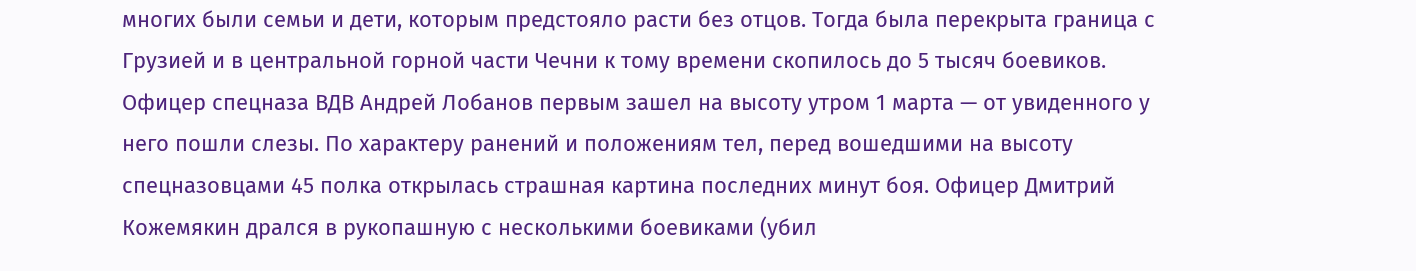многих были семьи и дети, которым предстояло расти без отцов. Тогда была перекрыта граница с Грузией и в центральной горной части Чечни к тому времени скопилось до 5 тысяч боевиков.
Офицер спецназа ВДВ Андрей Лобанов первым зашел на высоту утром 1 марта — от увиденного у него пошли слезы. По характеру ранений и положениям тел, перед вошедшими на высоту спецназовцами 45 полка открылась страшная картина последних минут боя. Офицер Дмитрий Кожемякин дрался в рукопашную с несколькими боевиками (убил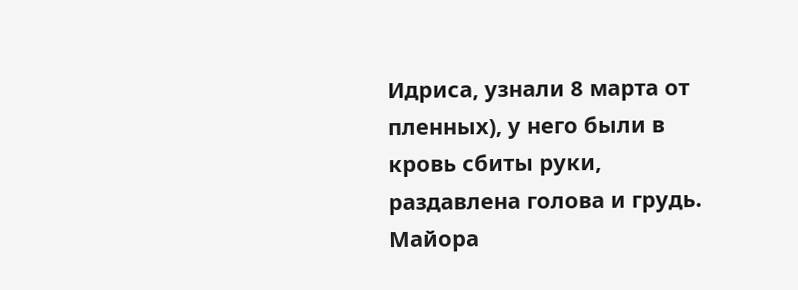Идриса, узнали 8 марта от пленных), у него были в кровь сбиты руки, раздавлена голова и грудь. Майора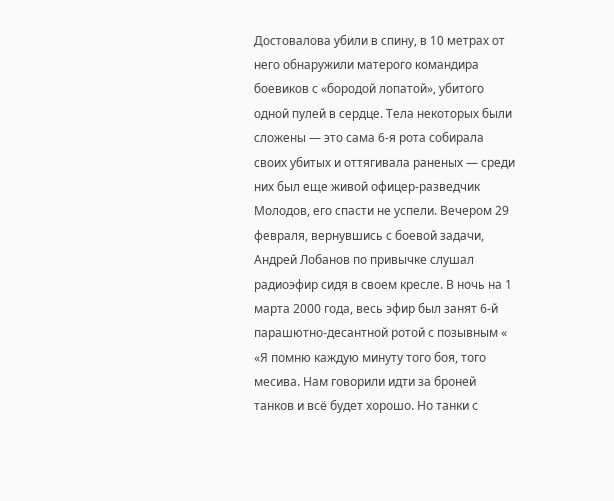Достовалова убили в спину, в 10 метрах от него обнаружили матерого командира боевиков с «бородой лопатой», убитого одной пулей в сердце. Тела некоторых были сложены — это сама 6-я рота собирала своих убитых и оттягивала раненых — среди них был еще живой офицер-разведчик Молодов, его спасти не успели. Вечером 29 февраля, вернувшись с боевой задачи, Андрей Лобанов по привычке слушал радиоэфир сидя в своем кресле. В ночь на 1 марта 2000 года, весь эфир был занят 6-й парашютно-десантной ротой с позывным «
«Я помню каждую минуту того боя, того месива. Нам говорили идти за броней танков и всё будет хорошо. Но танки с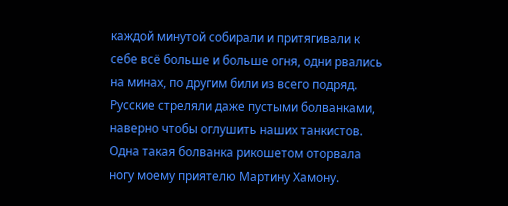каждой минутой собирали и притягивали к себе всё больше и больше огня, одни рвались на минах, по другим били из всего подряд. Русские стреляли даже пустыми болванками, наверно чтобы оглушить наших танкистов. Одна такая болванка рикошетом оторвала ногу моему приятелю Мартину Хамону.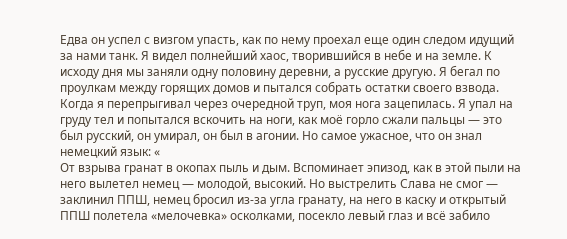Едва он успел с визгом упасть, как по нему проехал еще один следом идущий за нами танк. Я видел полнейший хаос, творившийся в небе и на земле. К исходу дня мы заняли одну половину деревни, а русские другую. Я бегал по проулкам между горящих домов и пытался собрать остатки своего взвода. Когда я перепрыгивал через очередной труп, моя нога зацепилась. Я упал на груду тел и попытался вскочить на ноги, как моё горло сжали пальцы — это был русский, он умирал, он был в агонии. Но самое ужасное, что он знал немецкий язык: «
От взрыва гранат в окопах пыль и дым. Вспоминает эпизод, как в этой пыли на него вылетел немец — молодой, высокий. Но выстрелить Слава не смог — заклинил ППШ, немец бросил из-за угла гранату, на него в каску и открытый ППШ полетела «мелочевка» осколками, посекло левый глаз и всё забило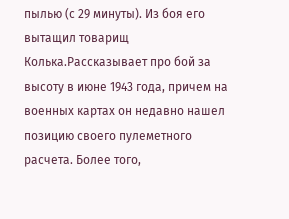пылью (с 29 минуты). Из боя его вытащил товарищ Колька.Рассказывает про бой за высоту в июне 1943 года, причем на военных картах он недавно нашел позицию своего пулеметного расчета. Более того,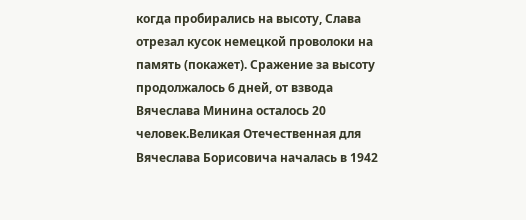когда пробирались на высоту, Слава отрезал кусок немецкой проволоки на память (покажет). Сражение за высоту продолжалось 6 дней, от взвода Вячеслава Минина осталось 20 человек.Великая Отечественная для Вячеслава Борисовича началась в 1942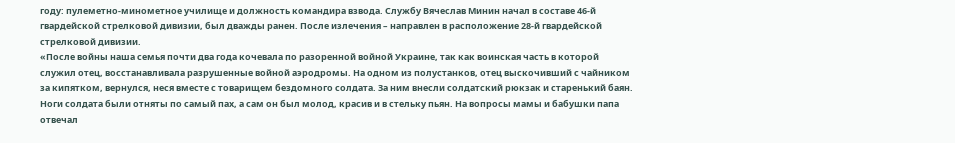году: пулеметно-минометное училище и должность командира взвода. Службу Вячеслав Минин начал в составе 46-й гвардейской стрелковой дивизии, был дважды ранен. После излечения – направлен в расположение 28-й гвардейской стрелковой дивизии.
«После войны наша семья почти два года кочевала по разоренной войной Украине, так как воинская часть в которой служил отец, восстанавливала разрушенные войной аэродромы. На одном из полустанков, отец выскочивший с чайником за кипятком, вернулся, неся вместе с товарищем бездомного солдата. За ним внесли солдатский рюкзак и старенький баян. Ноги солдата были отняты по самый пах, а сам он был молод, красив и в стельку пьян. На вопросы мамы и бабушки папа отвечал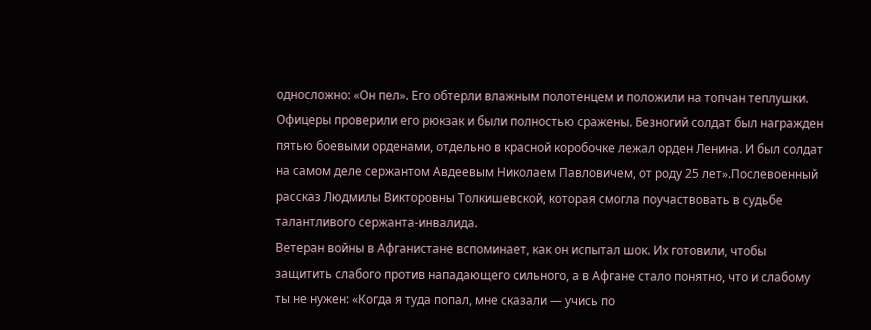односложно: «Он пел». Его обтерли влажным полотенцем и положили на топчан теплушки. Офицеры проверили его рюкзак и были полностью сражены. Безногий солдат был награжден пятью боевыми орденами, отдельно в красной коробочке лежал орден Ленина. И был солдат на самом деле сержантом Авдеевым Николаем Павловичем, от роду 25 лет».Послевоенный рассказ Людмилы Викторовны Толкишевской, которая смогла поучаствовать в судьбе талантливого сержанта-инвалида.
Ветеран войны в Афганистане вспоминает, как он испытал шок. Их готовили, чтобы защитить слабого против нападающего сильного, а в Афгане стало понятно, что и слабому ты не нужен: «Когда я туда попал, мне сказали — учись по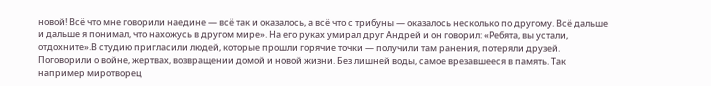новой! Всё что мне говорили наедине — всё так и оказалось, а всё что с трибуны — оказалось несколько по другому. Всё дальше и дальше я понимал, что нахожусь в другом мире». На его руках умирал друг Андрей и он говорил: «Ребята, вы устали, отдохните».В студию пригласили людей, которые прошли горячие точки — получили там ранения, потеряли друзей. Поговорили о войне, жертвах, возвращении домой и новой жизни. Без лишней воды, самое врезавшееся в память. Так например миротворец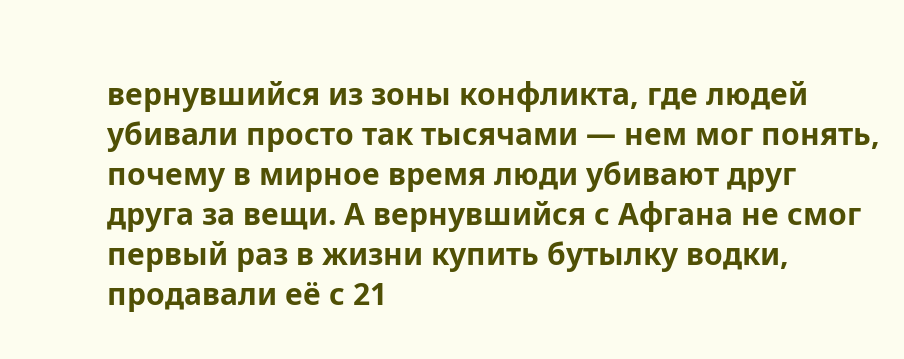вернувшийся из зоны конфликта, где людей убивали просто так тысячами — нем мог понять, почему в мирное время люди убивают друг друга за вещи. А вернувшийся с Афгана не смог первый раз в жизни купить бутылку водки, продавали её с 21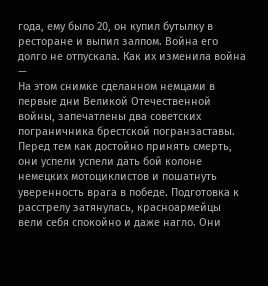года, ему было 20, он купил бутылку в ресторане и выпил залпом. Война его долго не отпускала. Как их изменила война —
На этом снимке сделанном немцами в первые дни Великой Отечественной войны, запечатлены два советских пограничника брестской погранзаставы. Перед тем как достойно принять смерть, они успели успели дать бой колоне немецких мотоциклистов и пошатнуть уверенность врага в победе. Подготовка к расстрелу затянулась, красноармейцы вели себя спокойно и даже нагло. Они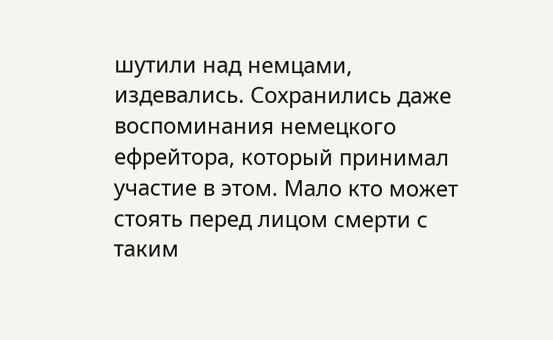шутили над немцами, издевались. Сохранились даже воспоминания немецкого ефрейтора, который принимал участие в этом. Мало кто может стоять перед лицом смерти с таким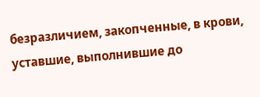безразличием, закопченные, в крови, уставшие, выполнившие до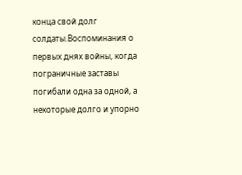конца свой долг солдаты.Воспоминания о первых днях войны, когда пограничные заставы погибали одна за одной, а некоторые долго и упорно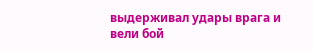выдерживал удары врага и вели бой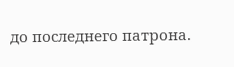до последнего патрона.